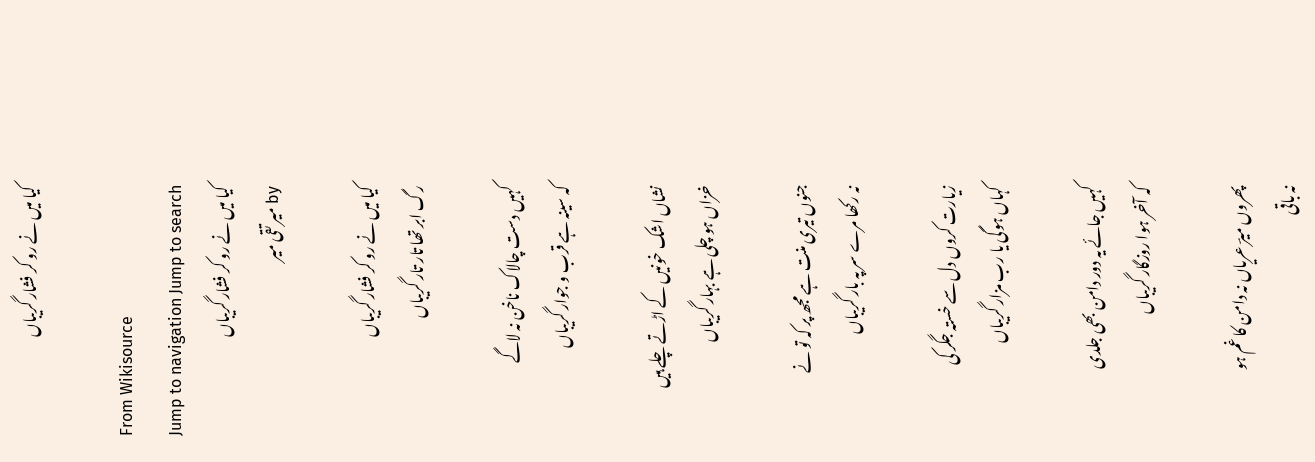کیا میں نے رو کر فشار گریباں

From Wikisource
Jump to navigation Jump to search
کیا میں نے رو کر فشار گریباں
by میر تقی میر

کیا میں نے رو کر فشار گریباں
رگ ابر تھا تار تار گریباں

کہیں دست چالاک ناخن نہ لاگے
کہ سینہ ہے قرب و جوار گریباں

نشاں اشک خونیں کے اڑتے چلے ہیں
خزاں ہو چلی ہے بہار گریباں

جنوں تیری منت ہے مجھ پر کہ تو نے
نہ رکھا مرے سر پہ بار گریباں

زیارت کروں دل سے خستہ جگر کی
کہاں ہوگی یا رب مزار گریباں

کہیں جائے یہ دور دامن بھی جلدی
کہ آخر ہوا روزگار گریباں

پھروں میرؔ عریاں نہ دامن کا غم ہو
نہ باقی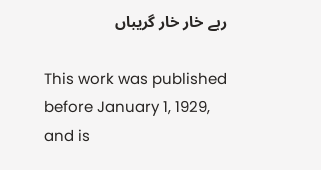رہے خار خار گریباں

This work was published before January 1, 1929, and is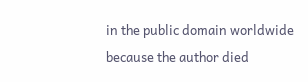in the public domain worldwide because the author died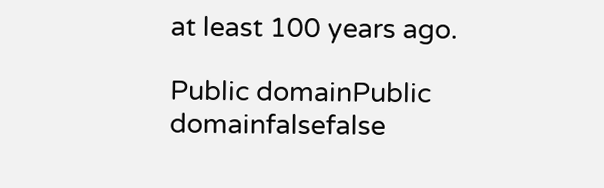at least 100 years ago.

Public domainPublic domainfalsefalse